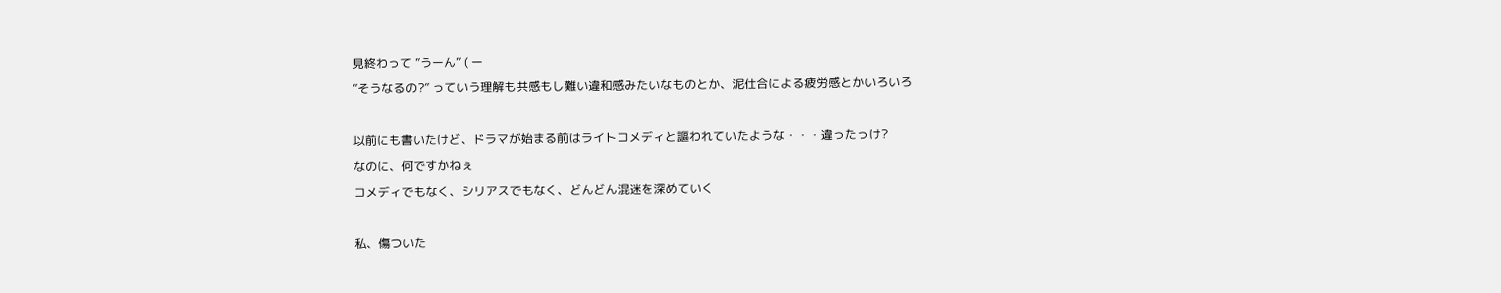見終わって ”うーん” ( ー
”そうなるの?” っていう理解も共感もし難い違和感みたいなものとか、泥仕合による疲労感とかいろいろ

以前にも書いたけど、ドラマが始まる前はライトコメディと謳われていたような・・・違ったっけ?
なのに、何ですかねぇ
コメディでもなく、シリアスでもなく、どんどん混迷を深めていく

私、傷ついた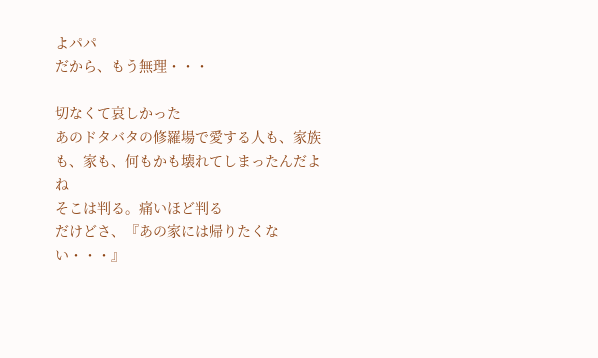よパパ
だから、もう無理・・・

切なくて哀しかった
あのドタバタの修羅場で愛する人も、家族も、家も、何もかも壊れてしまったんだよね
そこは判る。痛いほど判る
だけどさ、『あの家には帰りたくない・・・』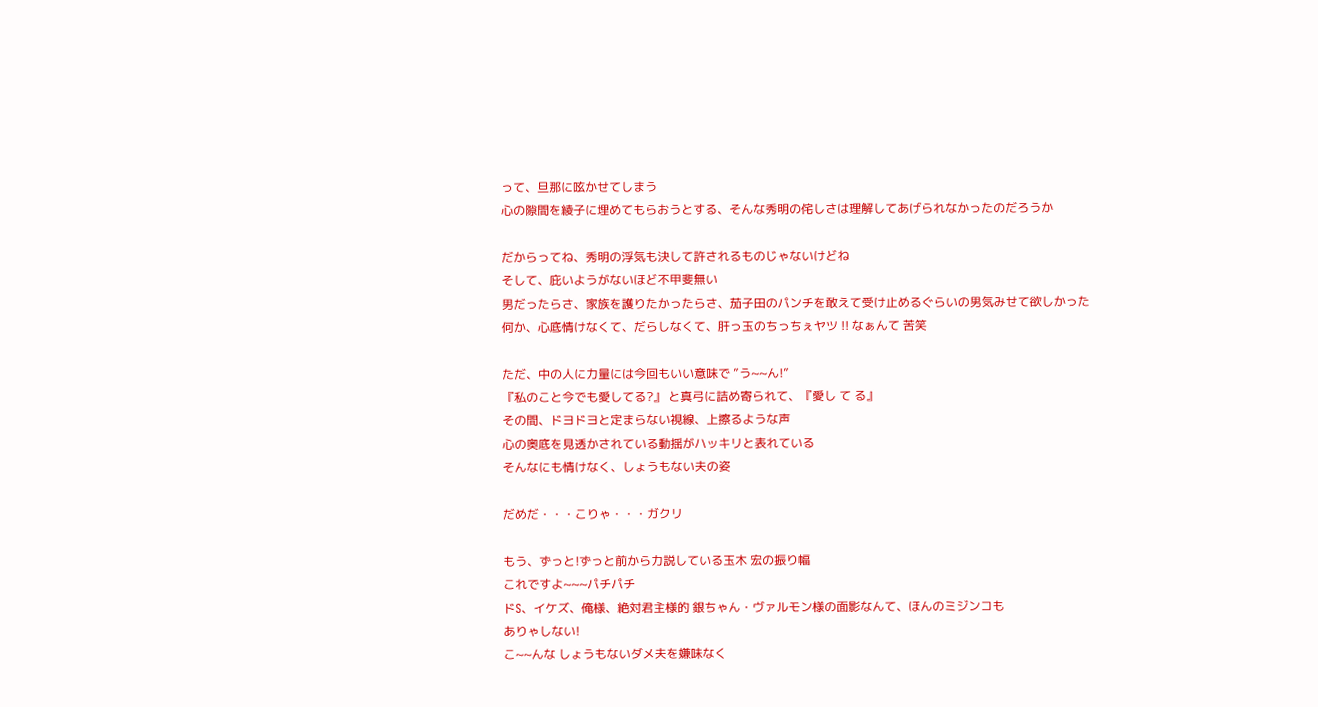って、旦那に呟かせてしまう
心の隙間を綾子に埋めてもらおうとする、そんな秀明の侘しさは理解してあげられなかったのだろうか

だからってね、秀明の浮気も決して許されるものじゃないけどね
そして、庇いようがないほど不甲斐無い
男だったらさ、家族を護りたかったらさ、茄子田のパンチを敢えて受け止めるぐらいの男気みせて欲しかった
何か、心底情けなくて、だらしなくて、肝っ玉のちっちぇヤツ !! なぁんて 苦笑

ただ、中の人に力量には今回もいい意味で ”う~~ん!”
『私のこと今でも愛してる?』 と真弓に詰め寄られて、『愛し て る』
その間、ドヨドヨと定まらない視線、上擦るような声
心の奥底を見透かされている動揺がハッキリと表れている
そんなにも情けなく、しょうもない夫の姿

だめだ・・・こりゃ・・・ガクリ

もう、ずっと!ずっと前から力説している玉木 宏の振り幅
これですよ~~~パチパチ
ドS、イケズ、俺様、絶対君主様的 銀ちゃん・ヴァルモン様の面影なんて、ほんのミジンコも
ありゃしない!
こ~~んな しょうもないダメ夫を嫌味なく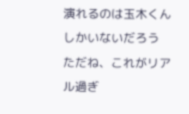演れるのは玉木くんしかいないだろう
ただね、これがリアル過ぎ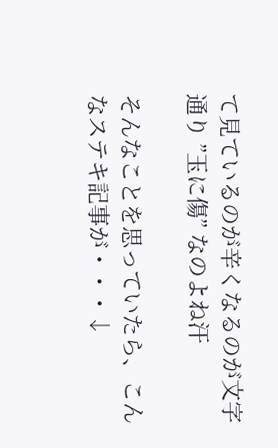て見ているのが辛くなるのが文字通り ”玉に傷” なのよね汗

そんなことを思っていたら、こんなステキ記事が・・・↓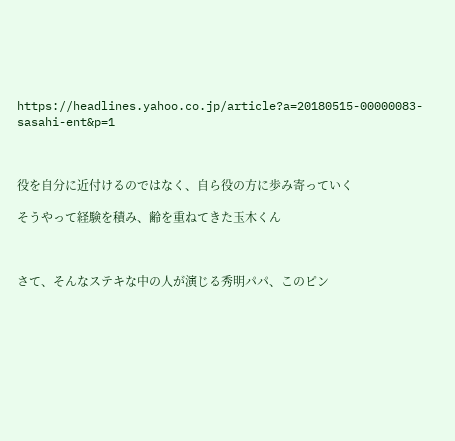https://headlines.yahoo.co.jp/article?a=20180515-00000083-sasahi-ent&p=1



役を自分に近付けるのではなく、自ら役の方に歩み寄っていく

そうやって経験を積み、齢を重ねてきた玉木くん



さて、そんなステキな中の人が演じる秀明パパ、このピン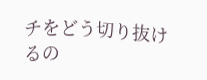チをどう切り抜けるの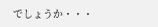でしょうか・・・